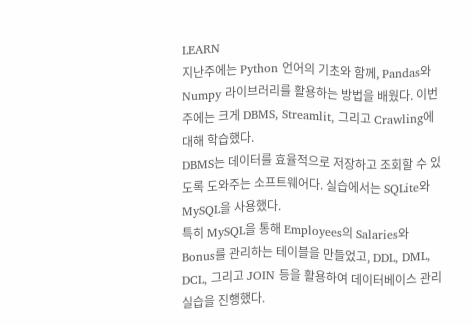LEARN
지난주에는 Python 언어의 기초와 함께, Pandas와 Numpy 라이브러리를 활용하는 방법을 배웠다. 이번 주에는 크게 DBMS, Streamlit, 그리고 Crawling에 대해 학습했다.
DBMS는 데이터를 효율적으로 저장하고 조회할 수 있도록 도와주는 소프트웨어다. 실습에서는 SQLite와 MySQL을 사용했다.
특히 MySQL을 통해 Employees의 Salaries와 Bonus를 관리하는 테이블을 만들었고, DDL, DML, DCL, 그리고 JOIN 등을 활용하여 데이터베이스 관리 실습을 진행했다.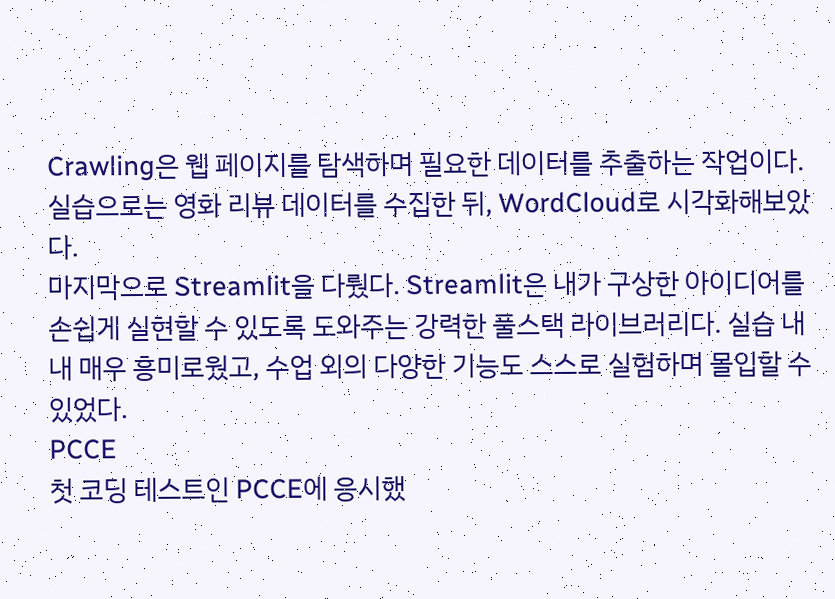Crawling은 웹 페이지를 탐색하며 필요한 데이터를 추출하는 작업이다. 실습으로는 영화 리뷰 데이터를 수집한 뒤, WordCloud로 시각화해보았다.
마지막으로 Streamlit을 다뤘다. Streamlit은 내가 구상한 아이디어를 손쉽게 실현할 수 있도록 도와주는 강력한 풀스택 라이브러리다. 실습 내내 매우 흥미로웠고, 수업 외의 다양한 기능도 스스로 실험하며 몰입할 수 있었다.
PCCE
첫 코딩 테스트인 PCCE에 응시했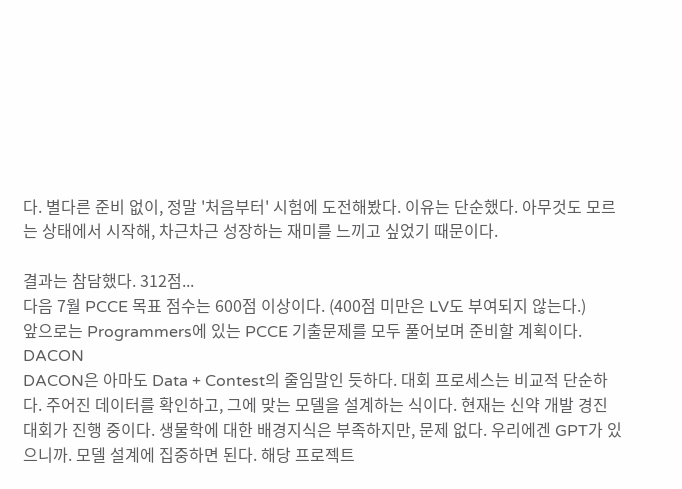다. 별다른 준비 없이, 정말 '처음부터' 시험에 도전해봤다. 이유는 단순했다. 아무것도 모르는 상태에서 시작해, 차근차근 성장하는 재미를 느끼고 싶었기 때문이다.

결과는 참담했다. 312점...
다음 7월 PCCE 목표 점수는 600점 이상이다. (400점 미만은 LV도 부여되지 않는다.)
앞으로는 Programmers에 있는 PCCE 기출문제를 모두 풀어보며 준비할 계획이다.
DACON
DACON은 아마도 Data + Contest의 줄임말인 듯하다. 대회 프로세스는 비교적 단순하다. 주어진 데이터를 확인하고, 그에 맞는 모델을 설계하는 식이다. 현재는 신약 개발 경진대회가 진행 중이다. 생물학에 대한 배경지식은 부족하지만, 문제 없다. 우리에겐 GPT가 있으니까. 모델 설계에 집중하면 된다. 해당 프로젝트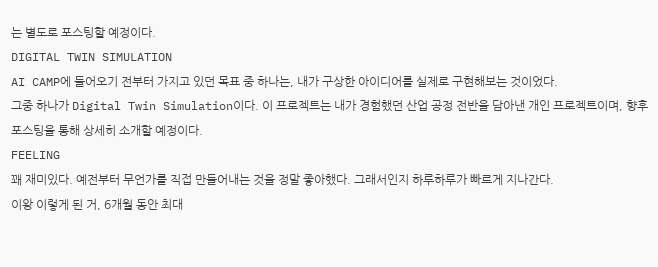는 별도로 포스팅할 예정이다.
DIGITAL TWIN SIMULATION
AI CAMP에 들어오기 전부터 가지고 있던 목표 중 하나는, 내가 구상한 아이디어를 실제로 구현해보는 것이었다.
그중 하나가 Digital Twin Simulation이다. 이 프로젝트는 내가 경험했던 산업 공정 전반을 담아낸 개인 프로젝트이며, 향후 포스팅을 통해 상세히 소개할 예정이다.
FEELING
꽤 재미있다. 예전부터 무언가를 직접 만들어내는 것을 정말 좋아했다. 그래서인지 하루하루가 빠르게 지나간다.
이왕 이렇게 된 거, 6개월 동안 최대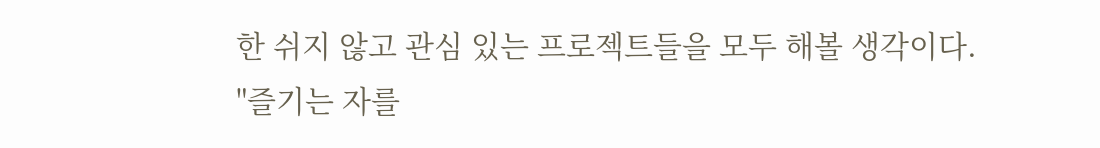한 쉬지 않고 관심 있는 프로젝트들을 모두 해볼 생각이다.
"즐기는 자를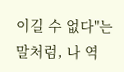이길 수 없다"는 말처럼, 나 역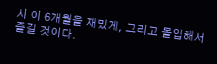시 이 6개월을 재밌게, 그리고 몰입해서 즐길 것이다.